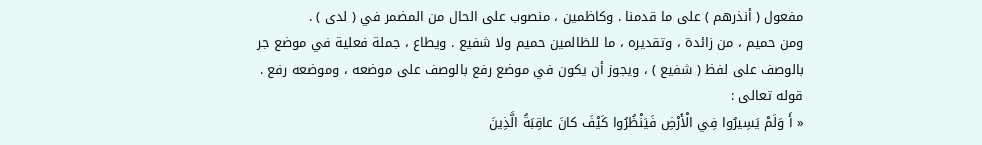مفعول ( أنذرهم ) على ما قدمنا . وكاظمين ، منصوب على الحال من المضمر في ( لدى ) .
ومن حميم ، من زائدة ، وتقديره ، ما للظالمين حميم ولا شفيع . ويطاع ، جملة فعلية في موضع جر بالوصف على لفظ ( شفيع ) ، ويجوز أن يكون في موضع رفع بالوصف على موضعه ، وموضعه رفع .
قوله تعالى :
« أَ وَلَمْ يَسِيرُوا فِي الْأَرْضِ فَيَنْظُرُوا كَيْفَ كانَ عاقِبَةُ الَّذِينَ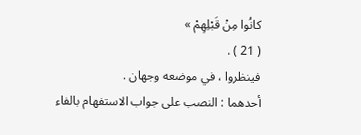كانُوا مِنْ قَبْلِهِمْ »
( 21 ) .
فينظروا ، في موضعه وجهان .
أحدهما : النصب على جواب الاستفهام بالفاء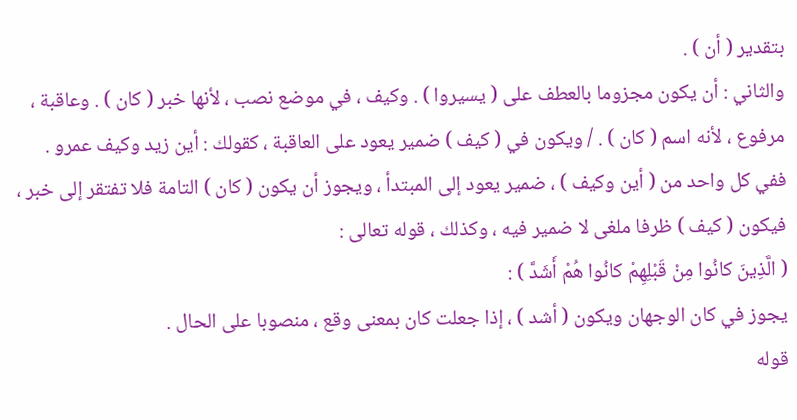بتقدير ( أن ) .
والثاني : أن يكون مجزوما بالعطف على ( يسيروا ) . وكيف ، في موضع نصب ، لأنها خبر ( كان ) . وعاقبة ، مرفوع ، لأنه اسم ( كان ) . / ويكون في ( كيف ) ضمير يعود على العاقبة ، كقولك : أين زيد وكيف عمرو . ففي كل واحد من ( أين وكيف ) ، ضمير يعود إلى المبتدأ ، ويجوز أن يكون ( كان ) التامة فلا تفتقر إلى خبر ، فيكون ( كيف ) ظرفا ملغى لا ضمير فيه ، وكذلك ، قوله تعالى :
( الَّذِينَ كانُوا مِنْ قَبْلِهِمْ كانُوا هُمْ أَشَدَّ ) :
يجوز في كان الوجهان ويكون ( أشد ) ، إذا جعلت كان بمعنى وقع ، منصوبا على الحال .
قوله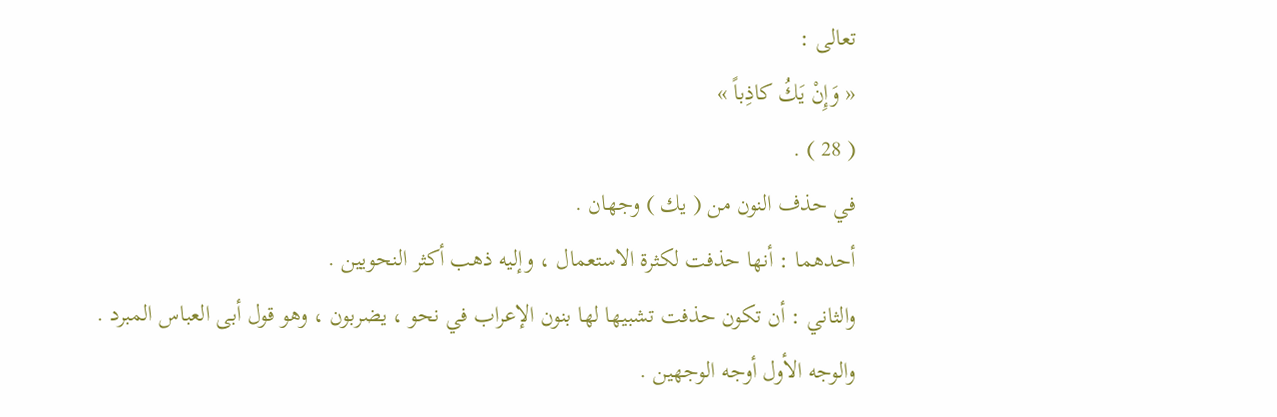تعالى :
« وَإِنْ يَكُ كاذِباً »
( 28 ) .
في حذف النون من ( يك ) وجهان .
أحدهما : أنها حذفت لكثرة الاستعمال ، وإليه ذهب أكثر النحويين .
والثاني : أن تكون حذفت تشبيها لها بنون الإعراب في نحو ، يضربون ، وهو قول أبى العباس المبرد .
والوجه الأول أوجه الوجهين .